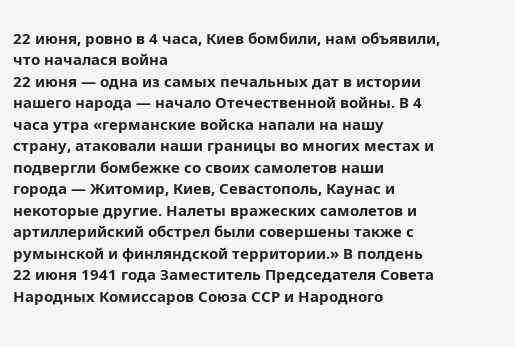22 июня, ровно в 4 часа, Киев бомбили, нам объявили, что началася война
22 июня — одна из самых печальных дат в истории нашего народа — начало Отечественной войны. В 4 часа утра «германские войска напали на нашу страну, атаковали наши границы во многих местах и подвергли бомбежке со своих самолетов наши города — Житомир, Киев, Севастополь, Каунас и некоторые другие. Налеты вражеских самолетов и артиллерийский обстрел были совершены также с румынской и финляндской территории.» В полдень 22 июня 1941 года Заместитель Председателя Совета Народных Комиссаров Союза ССР и Народного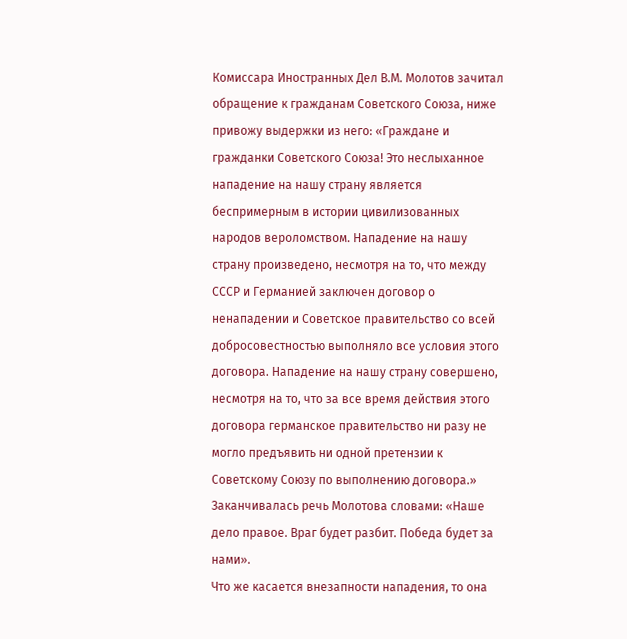Комиссара Иностранных Дел В.М. Молотов зачитал обращение к гражданам Советского Союза, ниже привожу выдержки из него: «Граждане и гражданки Советского Союза! Это неслыханное нападение на нашу страну является беспримерным в истории цивилизованных народов вероломством. Нападение на нашу страну произведено, несмотря на то, что между СССР и Германией заключен договор о ненападении и Советское правительство со всей добросовестностью выполняло все условия этого договора. Нападение на нашу страну совершено, несмотря на то, что за все время действия этого договора германское правительство ни разу не могло предъявить ни одной претензии к Советскому Союзу по выполнению договора.» Заканчивалась речь Молотова словами: «Наше дело правое. Враг будет разбит. Победа будет за нами».
Что же касается внезапности нападения, то она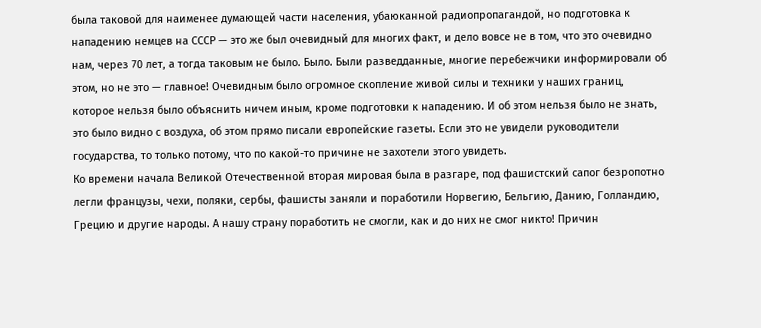была таковой для наименее думающей части населения, убаюканной радиопропагандой, но подготовка к нападению немцев на СССР — это же был очевидный для многих факт, и дело вовсе не в том, что это очевидно нам, через 70 лет, а тогда таковым не было. Было. Были разведданные, многие перебежчики информировали об этом, но не это — главное! Очевидным было огромное скопление живой силы и техники у наших границ, которое нельзя было объяснить ничем иным, кроме подготовки к нападению. И об этом нельзя было не знать, это было видно с воздуха, об этом прямо писали европейские газеты. Если это не увидели руководители государства, то только потому, что по какой-то причине не захотели этого увидеть.
Ко времени начала Великой Отечественной вторая мировая была в разгаре, под фашистский сапог безропотно легли французы, чехи, поляки, сербы, фашисты заняли и поработили Норвегию, Бельгию, Данию, Голландию, Грецию и другие народы. А нашу страну поработить не смогли, как и до них не смог никто! Причин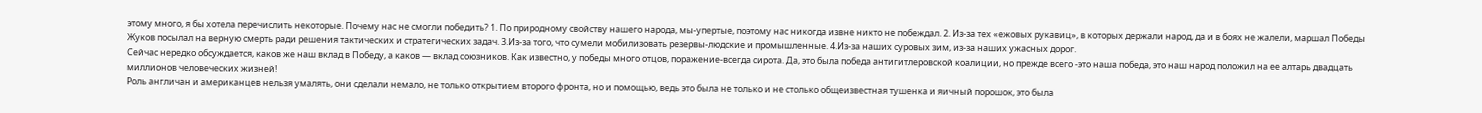этому много, я бы хотела перечислить некоторые. Почему нас не смогли победить? 1. По природному свойству нашего народа, мы-упертые, поэтому нас никогда извне никто не побеждал. 2. Из-за тех «ежовых рукавиц», в которых держали народ, да и в боях не жалели, маршал Победы Жуков посылал на верную смерть ради решения тактических и стратегических задач. 3.Из-за того, что сумели мобилизовать резервы-людские и промышленные. 4.Из-за наших суровых зим, из-за наших ужасных дорог.
Cейчас нередко обсуждается, каков же наш вклад в Победу, а каков — вклад союзников. Как известно, у победы много отцов, поражение-всегда сирота. Да, это была победа антигитлеровской коалиции, но прежде всего -это наша победа, это наш народ положил на ее алтарь двадцать миллионов человеческих жизней!
Роль англичан и американцев нельзя умалять, они сделали немало, не только открытием второго фронта, но и помощью, ведь это была не только и не столько общеизвестная тушенка и яичный порошок, это была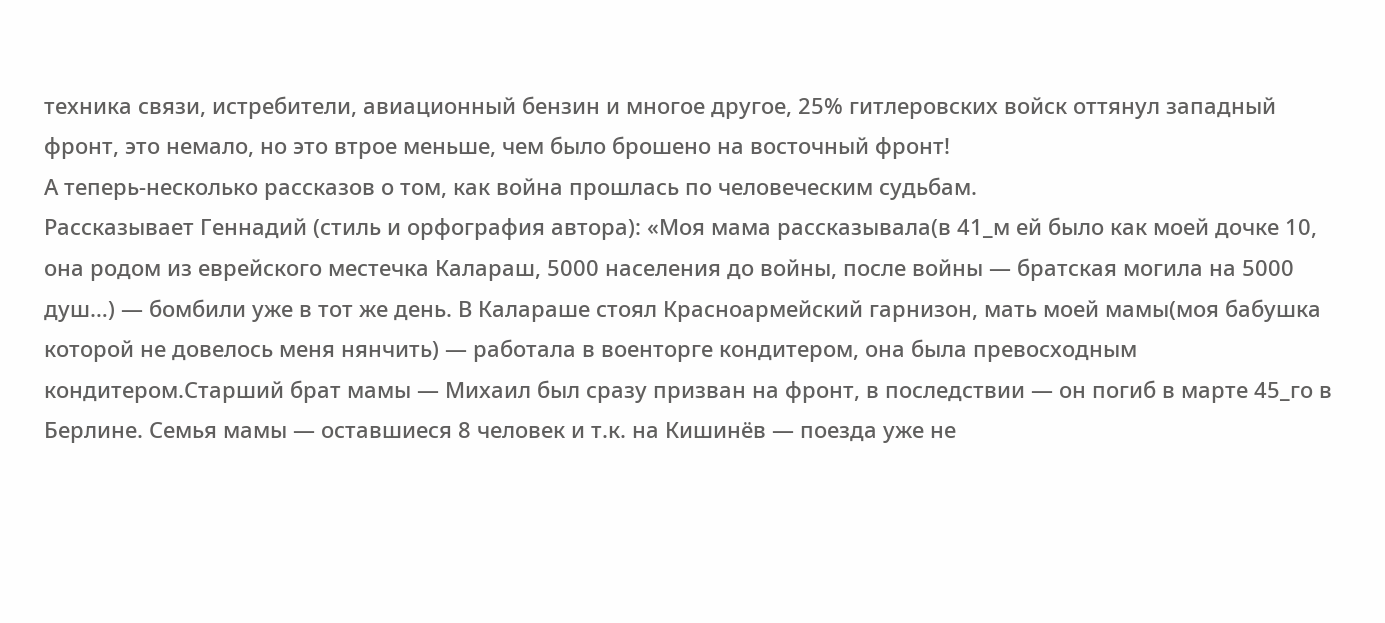техника связи, истребители, авиационный бензин и многое другое, 25% гитлеровских войск оттянул западный фронт, это немало, но это втрое меньше, чем было брошено на восточный фронт!
А теперь-несколько рассказов о том, как война прошлась по человеческим судьбам.
Рассказывает Геннадий (стиль и орфография автора): «Моя мама рассказывала(в 41_м ей было как моей дочке 10, она родом из еврейского местечка Калараш, 5000 населения до войны, после войны — братская могила на 5000 душ…) — бомбили уже в тот же день. В Калараше стоял Красноармейский гарнизон, мать моей мамы(моя бабушка которой не довелось меня нянчить) — работала в военторге кондитером, она была превосходным кондитером.Старший брат мамы — Михаил был сразу призван на фронт, в последствии — он погиб в марте 45_го в Берлине. Семья мамы — оставшиеся 8 человек и т.к. на Кишинёв — поезда уже не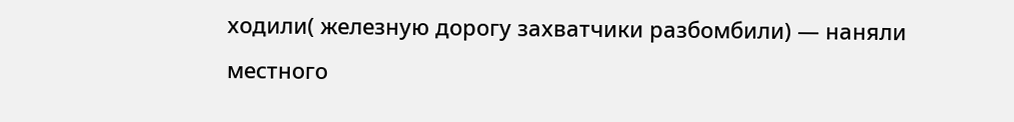ходили( железную дорогу захватчики разбомбили) — наняли местного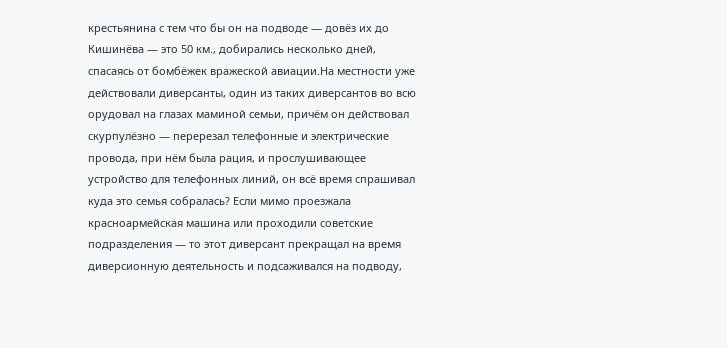крестьянина с тем что бы он на подводе — довёз их до Кишинёва — это 50 км., добирались несколько дней, спасаясь от бомбёжек вражеской авиации.На местности уже действовали диверсанты, один из таких диверсантов во всю орудовал на глазах маминой семьи, причём он действовал скурпулёзно — перерезал телефонные и электрические провода, при нём была рация, и прослушивающее устройство для телефонных линий, он всё время спрашивал куда это семья собралась? Если мимо проезжала красноармейская машина или проходили советские подразделения — то этот диверсант прекращал на время диверсионную деятельность и подсаживался на подводу,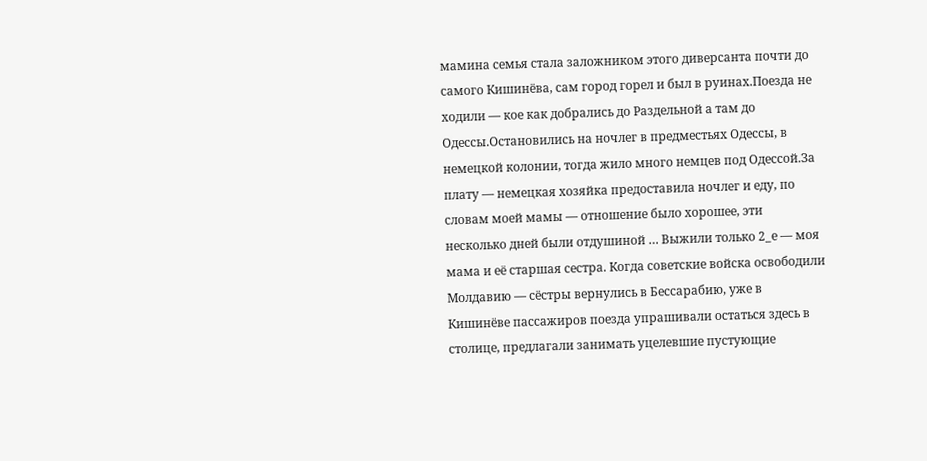мамина семья стала заложником этого диверсанта почти до самого Кишинёва, сам город горел и был в руинах.Поезда не ходили — кое как добрались до Раздельной а там до Одессы.Остановились на ночлег в предместьях Одессы, в немецкой колонии, тогда жило много немцев под Одессой.За плату — немецкая хозяйка предоставила ночлег и еду, по словам моей мамы — отношение было хорошее, эти несколько дней были отдушиной … Выжили только 2_е — моя мама и её старшая сестра. Когда советские войска освободили Молдавию — сёстры вернулись в Бессарабию, уже в Кишинёве пассажиров поезда упрашивали остаться здесь в столице, предлагали занимать уцелевшие пустующие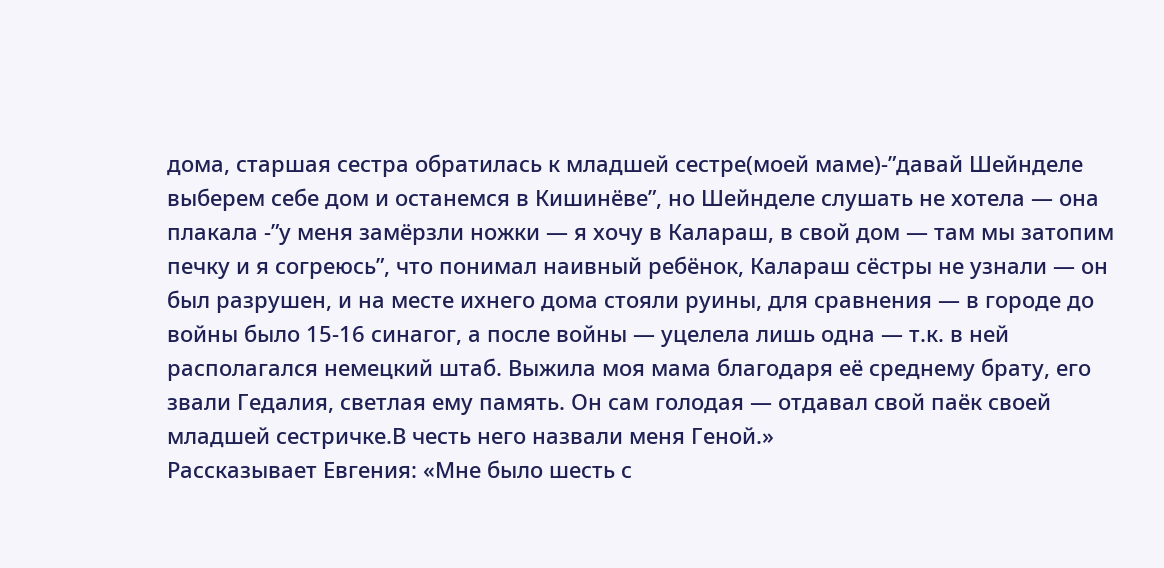дома, старшая сестра обратилась к младшей сестре(моей маме)-”давай Шейнделе выберем себе дом и останемся в Кишинёве”, но Шейнделе слушать не хотела — она плакала -”у меня замёрзли ножки — я хочу в Калараш, в свой дом — там мы затопим печку и я согреюсь”, что понимал наивный ребёнок, Калараш сёстры не узнали — он был разрушен, и на месте ихнего дома стояли руины, для сравнения — в городе до войны было 15-16 синагог, а после войны — уцелела лишь одна — т.к. в ней располагался немецкий штаб. Выжила моя мама благодаря её среднему брату, его звали Гедалия, светлая ему память. Он сам голодая — отдавал свой паёк своей младшей сестричке.В честь него назвали меня Геной.»
Рассказывает Евгения: «Мне было шесть с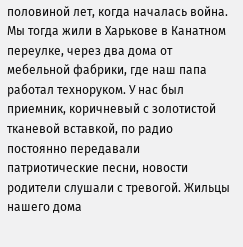половиной лет, когда началась война. Мы тогда жили в Харькове в Канатном переулке, через два дома от мебельной фабрики, где наш папа работал техноруком. У нас был приемник, коричневый с золотистой тканевой вставкой, по радио постоянно передавали патриотические песни, новости родители слушали с тревогой. Жильцы нашего дома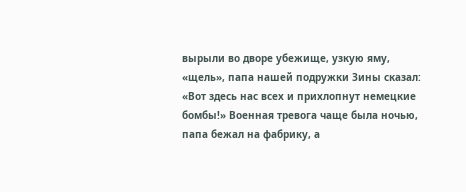вырыли во дворе убежище, узкую яму, «щель», папа нашей подружки Зины сказал: «Вот здесь нас всех и прихлопнут немецкие бомбы!» Военная тревога чаще была ночью, папа бежал на фабрику, а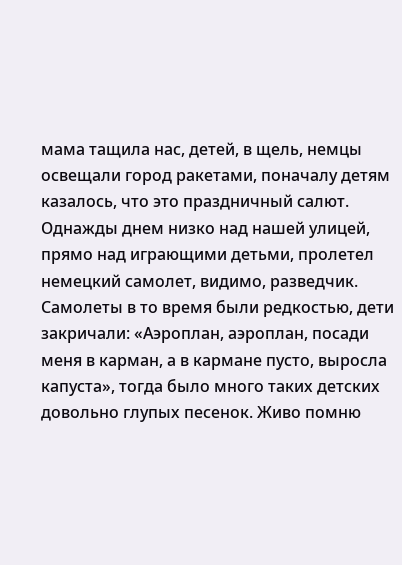мама тащила нас, детей, в щель, немцы освещали город ракетами, поначалу детям казалось, что это праздничный салют. Однажды днем низко над нашей улицей, прямо над играющими детьми, пролетел немецкий самолет, видимо, разведчик. Самолеты в то время были редкостью, дети закричали: «Аэроплан, аэроплан, посади меня в карман, а в кармане пусто, выросла капуста», тогда было много таких детских довольно глупых песенок. Живо помню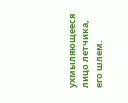ухмыляющееся лицо летчика, его шлем.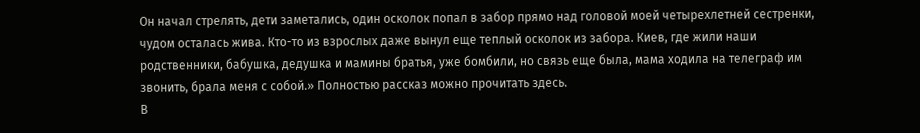Он начал стрелять, дети заметались, один осколок попал в забор прямо над головой моей четырехлетней сестренки, чудом осталась жива. Кто-то из взрослых даже вынул еще теплый осколок из забора. Киев, где жили наши родственники, бабушка, дедушка и мамины братья, уже бомбили, но связь еще была, мама ходила на телеграф им звонить, брала меня с собой.» Полностью рассказ можно прочитать здесь.
В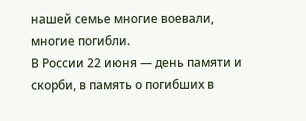нашей семье многие воевали, многие погибли.
В России 22 июня — день памяти и скорби, в память о погибших в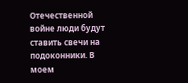Отечественной войне люди будут ставить свечи на подоконники. В моем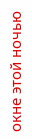окне этой ночью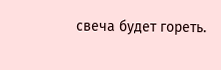свеча будет гореть.